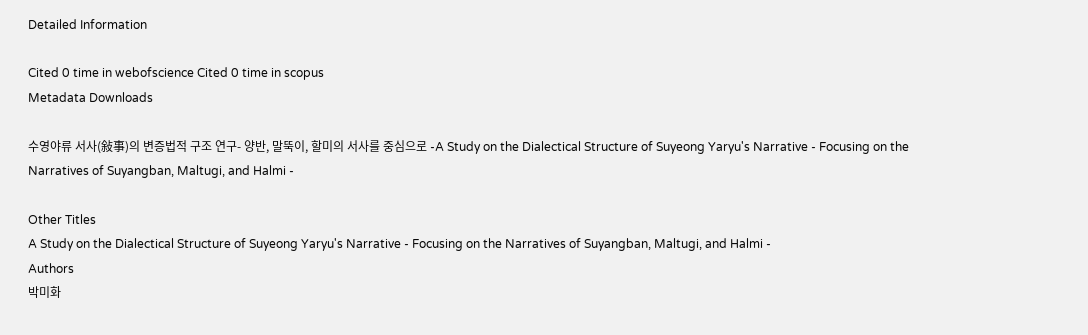Detailed Information

Cited 0 time in webofscience Cited 0 time in scopus
Metadata Downloads

수영야류 서사(敍事)의 변증법적 구조 연구- 양반, 말뚝이, 할미의 서사를 중심으로 -A Study on the Dialectical Structure of Suyeong Yaryu's Narrative - Focusing on the Narratives of Suyangban, Maltugi, and Halmi -

Other Titles
A Study on the Dialectical Structure of Suyeong Yaryu's Narrative - Focusing on the Narratives of Suyangban, Maltugi, and Halmi -
Authors
박미화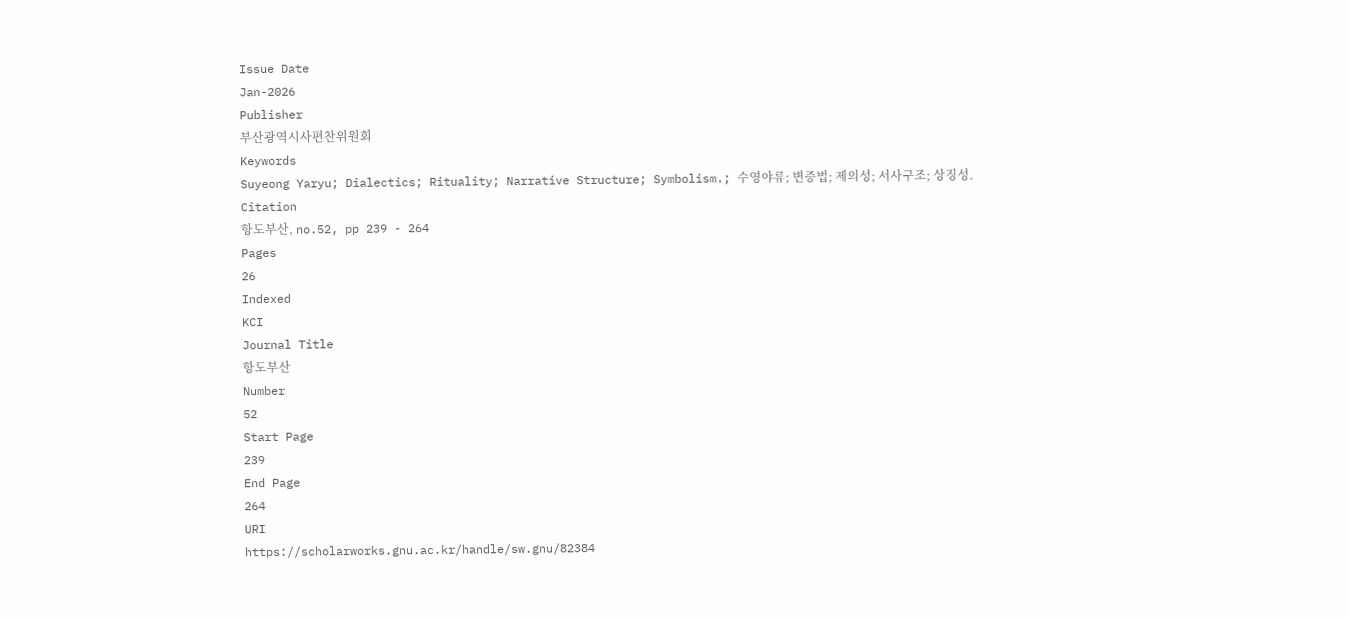Issue Date
Jan-2026
Publisher
부산광역시사편찬위원회
Keywords
Suyeong Yaryu; Dialectics; Rituality; Narrative Structure; Symbolism.; 수영야류; 변증법; 제의성; 서사구조; 상징성.
Citation
항도부산, no.52, pp 239 - 264
Pages
26
Indexed
KCI
Journal Title
항도부산
Number
52
Start Page
239
End Page
264
URI
https://scholarworks.gnu.ac.kr/handle/sw.gnu/82384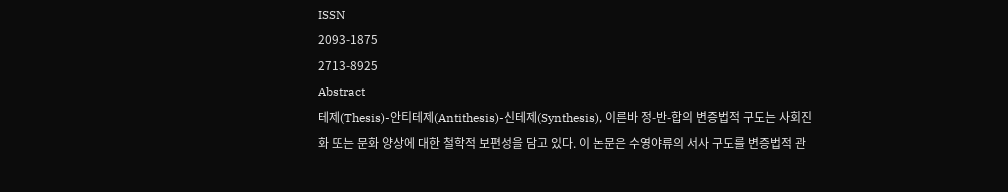ISSN
2093-1875
2713-8925
Abstract
테제(Thesis)-안티테제(Antithesis)-신테제(Synthesis), 이른바 정-반-합의 변증법적 구도는 사회진화 또는 문화 양상에 대한 철학적 보편성을 담고 있다. 이 논문은 수영야류의 서사 구도를 변증법적 관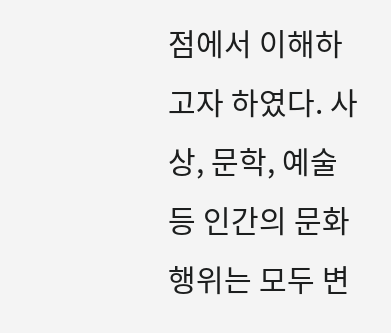점에서 이해하고자 하였다. 사상, 문학, 예술 등 인간의 문화 행위는 모두 변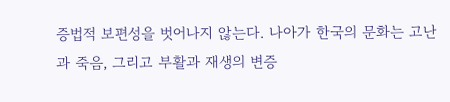증법적 보편성을 벗어나지 않는다. 나아가 한국의 문화는 고난과 죽음, 그리고 부활과 재생의 변증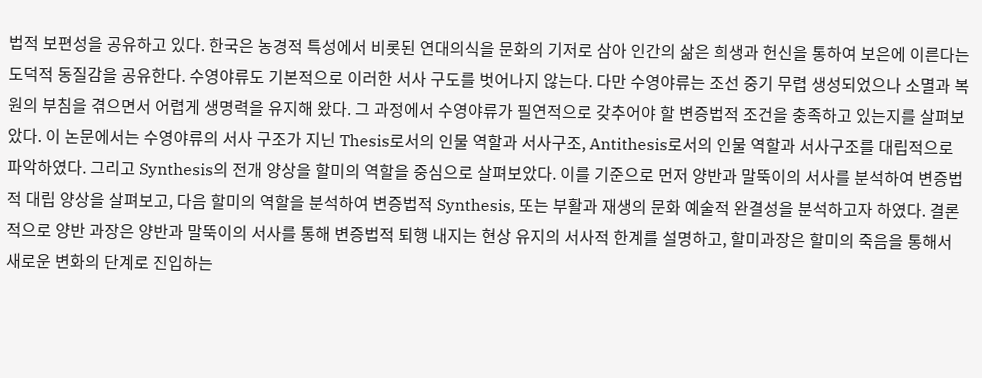법적 보편성을 공유하고 있다. 한국은 농경적 특성에서 비롯된 연대의식을 문화의 기저로 삼아 인간의 삶은 희생과 헌신을 통하여 보은에 이른다는 도덕적 동질감을 공유한다. 수영야류도 기본적으로 이러한 서사 구도를 벗어나지 않는다. 다만 수영야류는 조선 중기 무렵 생성되었으나 소멸과 복원의 부침을 겪으면서 어렵게 생명력을 유지해 왔다. 그 과정에서 수영야류가 필연적으로 갖추어야 할 변증법적 조건을 충족하고 있는지를 살펴보았다. 이 논문에서는 수영야류의 서사 구조가 지닌 Thesis로서의 인물 역할과 서사구조, Antithesis로서의 인물 역할과 서사구조를 대립적으로 파악하였다. 그리고 Synthesis의 전개 양상을 할미의 역할을 중심으로 살펴보았다. 이를 기준으로 먼저 양반과 말뚝이의 서사를 분석하여 변증법적 대립 양상을 살펴보고, 다음 할미의 역할을 분석하여 변증법적 Synthesis, 또는 부활과 재생의 문화 예술적 완결성을 분석하고자 하였다. 결론적으로 양반 과장은 양반과 말뚝이의 서사를 통해 변증법적 퇴행 내지는 현상 유지의 서사적 한계를 설명하고, 할미과장은 할미의 죽음을 통해서 새로운 변화의 단계로 진입하는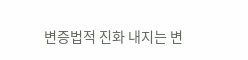변증법적 진화 내지는 변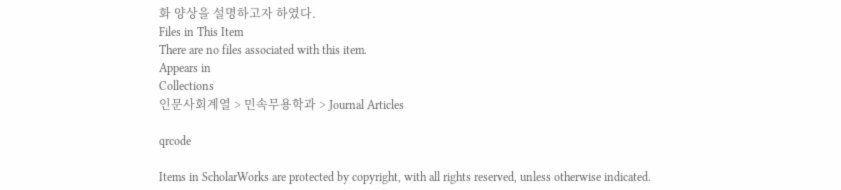화 양상을 설명하고자 하였다.
Files in This Item
There are no files associated with this item.
Appears in
Collections
인문사회계열 > 민속무용학과 > Journal Articles

qrcode

Items in ScholarWorks are protected by copyright, with all rights reserved, unless otherwise indicated.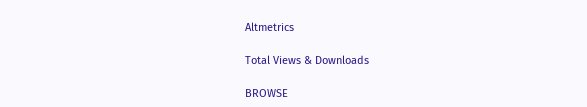Altmetrics

Total Views & Downloads

BROWSE